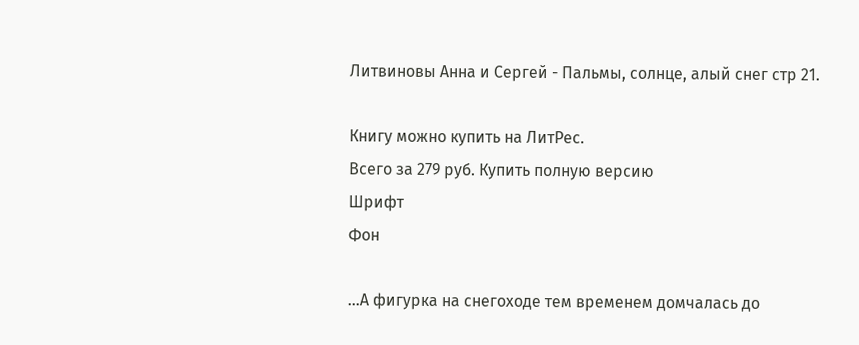Литвиновы Анна и Сергей - Пальмы, солнце, алый снег стр 21.

Книгу можно купить на ЛитРес.
Всего за 279 руб. Купить полную версию
Шрифт
Фон

…А фигурка на снегоходе тем временем домчалась до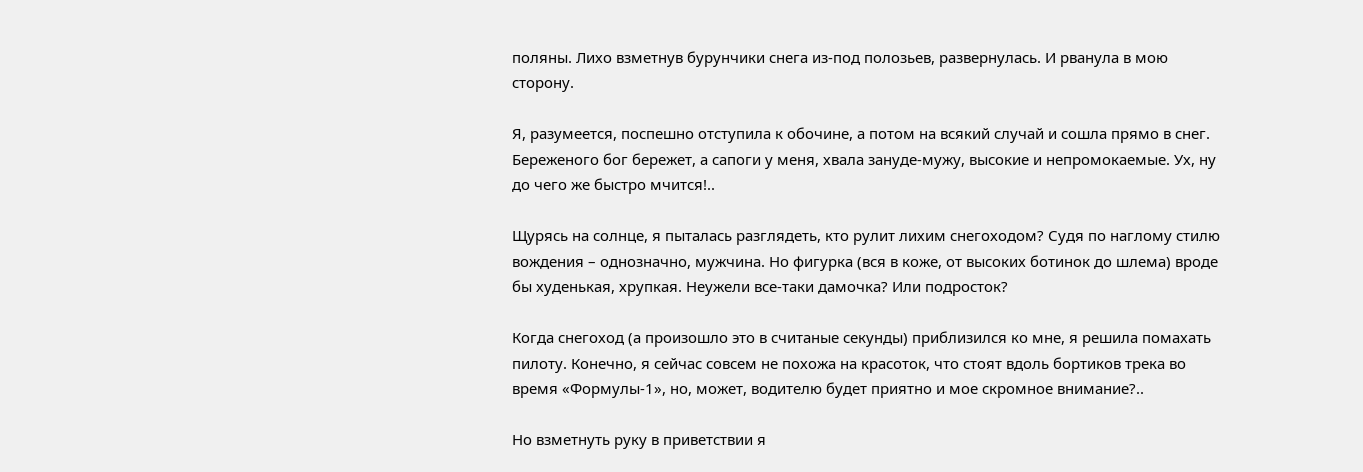поляны. Лихо взметнув бурунчики снега из-под полозьев, развернулась. И рванула в мою сторону.

Я, разумеется, поспешно отступила к обочине, а потом на всякий случай и сошла прямо в снег. Береженого бог бережет, а сапоги у меня, хвала зануде-мужу, высокие и непромокаемые. Ух, ну до чего же быстро мчится!..

Щурясь на солнце, я пыталась разглядеть, кто рулит лихим снегоходом? Судя по наглому стилю вождения – однозначно, мужчина. Но фигурка (вся в коже, от высоких ботинок до шлема) вроде бы худенькая, хрупкая. Неужели все-таки дамочка? Или подросток?

Когда снегоход (а произошло это в считаные секунды) приблизился ко мне, я решила помахать пилоту. Конечно, я сейчас совсем не похожа на красоток, что стоят вдоль бортиков трека во время «Формулы-1», но, может, водителю будет приятно и мое скромное внимание?..

Но взметнуть руку в приветствии я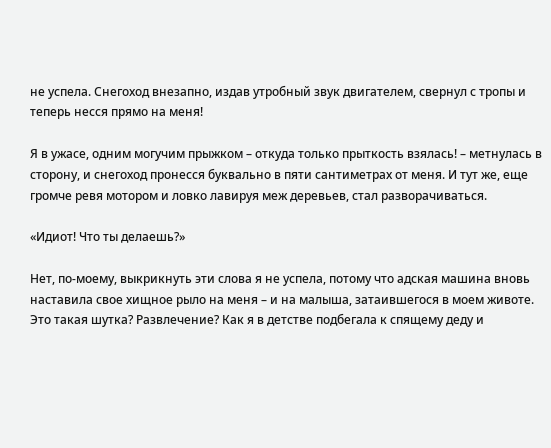не успела. Снегоход внезапно, издав утробный звук двигателем, свернул с тропы и теперь несся прямо на меня!

Я в ужасе, одним могучим прыжком – откуда только прыткость взялась! – метнулась в сторону, и снегоход пронесся буквально в пяти сантиметрах от меня. И тут же, еще громче ревя мотором и ловко лавируя меж деревьев, стал разворачиваться.

«Идиот! Что ты делаешь?»

Нет, по-моему, выкрикнуть эти слова я не успела, потому что адская машина вновь наставила свое хищное рыло на меня – и на малыша, затаившегося в моем животе. Это такая шутка? Развлечение? Как я в детстве подбегала к спящему деду и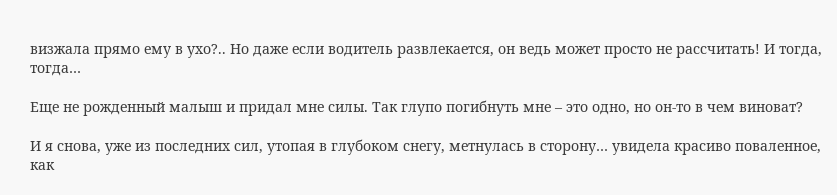визжала прямо ему в ухо?.. Но даже если водитель развлекается, он ведь может просто не рассчитать! И тогда, тогда…

Еще не рожденный малыш и придал мне силы. Так глупо погибнуть мне – это одно, но он-то в чем виноват?

И я снова, уже из последних сил, утопая в глубоком снегу, метнулась в сторону… увидела красиво поваленное, как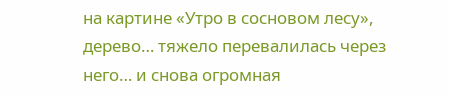на картине «Утро в сосновом лесу», дерево… тяжело перевалилась через него… и снова огромная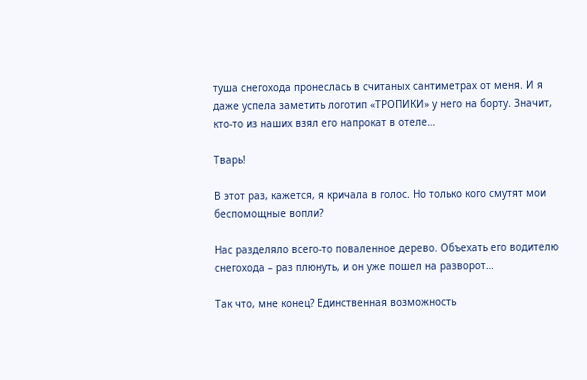туша снегохода пронеслась в считаных сантиметрах от меня. И я даже успела заметить логотип «ТРОПИКИ» у него на борту. Значит, кто-то из наших взял его напрокат в отеле…

Тварь!

В этот раз, кажется, я кричала в голос. Но только кого смутят мои беспомощные вопли?

Нас разделяло всего-то поваленное дерево. Объехать его водителю снегохода – раз плюнуть, и он уже пошел на разворот…

Так что, мне конец? Единственная возможность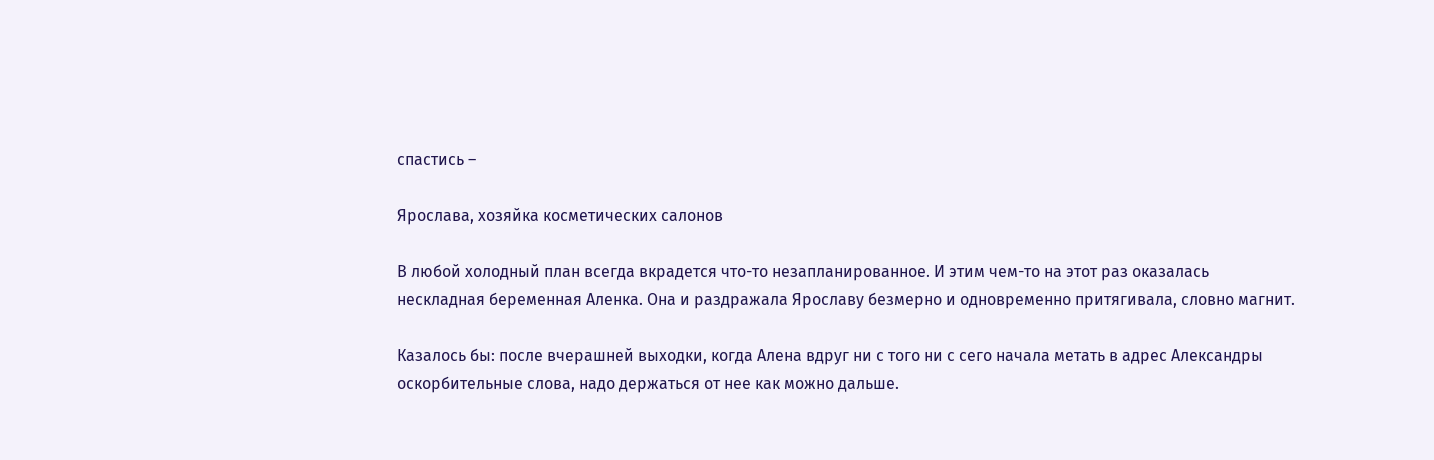спастись –

Ярослава, хозяйка косметических салонов

В любой холодный план всегда вкрадется что-то незапланированное. И этим чем-то на этот раз оказалась нескладная беременная Аленка. Она и раздражала Ярославу безмерно и одновременно притягивала, словно магнит.

Казалось бы: после вчерашней выходки, когда Алена вдруг ни с того ни с сего начала метать в адрес Александры оскорбительные слова, надо держаться от нее как можно дальше.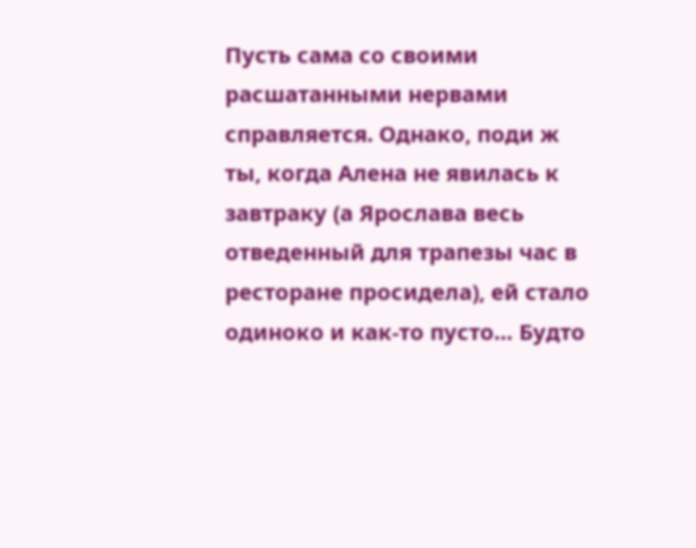Пусть сама со своими расшатанными нервами справляется. Однако, поди ж ты, когда Алена не явилась к завтраку (а Ярослава весь отведенный для трапезы час в ресторане просидела), ей стало одиноко и как-то пусто… Будто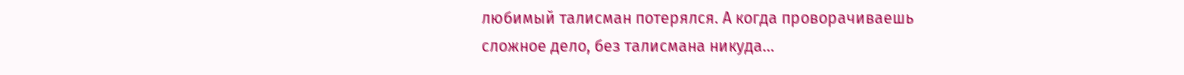любимый талисман потерялся. А когда проворачиваешь сложное дело, без талисмана никуда…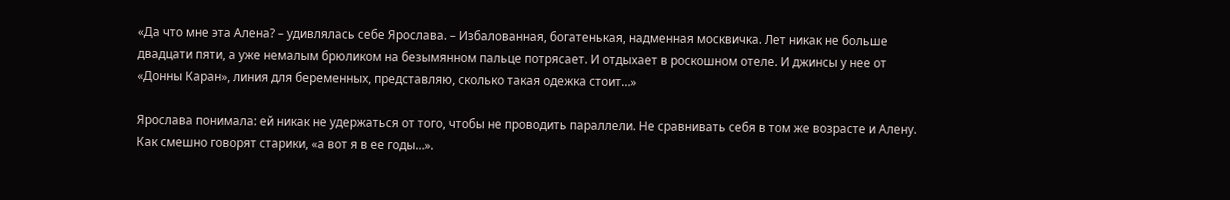«Да что мне эта Алена? – удивлялась себе Ярослава. – Избалованная, богатенькая, надменная москвичка. Лет никак не больше двадцати пяти, а уже немалым брюликом на безымянном пальце потрясает. И отдыхает в роскошном отеле. И джинсы у нее от «Донны Каран», линия для беременных, представляю, сколько такая одежка стоит…»

Ярослава понимала: ей никак не удержаться от того, чтобы не проводить параллели. Не сравнивать себя в том же возрасте и Алену. Как смешно говорят старики, «а вот я в ее годы…».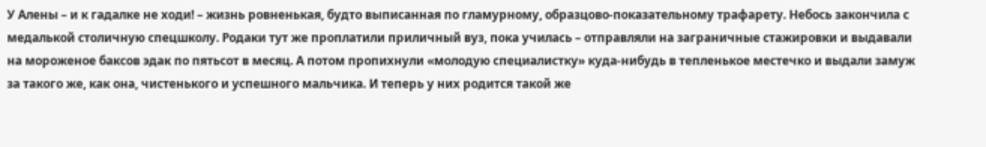У Алены – и к гадалке не ходи! – жизнь ровненькая, будто выписанная по гламурному, образцово-показательному трафарету. Небось закончила с медалькой столичную спецшколу. Родаки тут же проплатили приличный вуз, пока училась – отправляли на заграничные стажировки и выдавали на мороженое баксов эдак по пятьсот в месяц. А потом пропихнули «молодую специалистку» куда-нибудь в тепленькое местечко и выдали замуж за такого же, как она, чистенького и успешного мальчика. И теперь у них родится такой же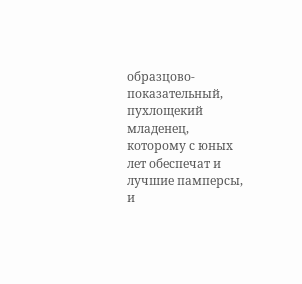образцово-показательный, пухлощекий младенец, которому с юных лет обеспечат и лучшие памперсы, и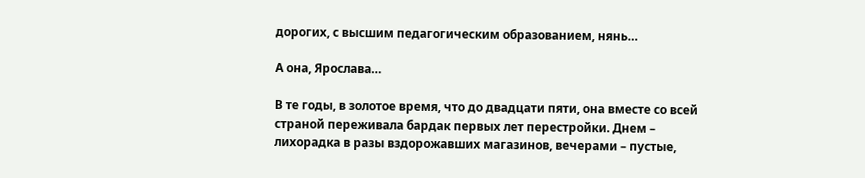дорогих, с высшим педагогическим образованием, нянь…

А она, Ярослава…

В те годы, в золотое время, что до двадцати пяти, она вместе со всей страной переживала бардак первых лет перестройки. Днем – лихорадка в разы вздорожавших магазинов, вечерами – пустые,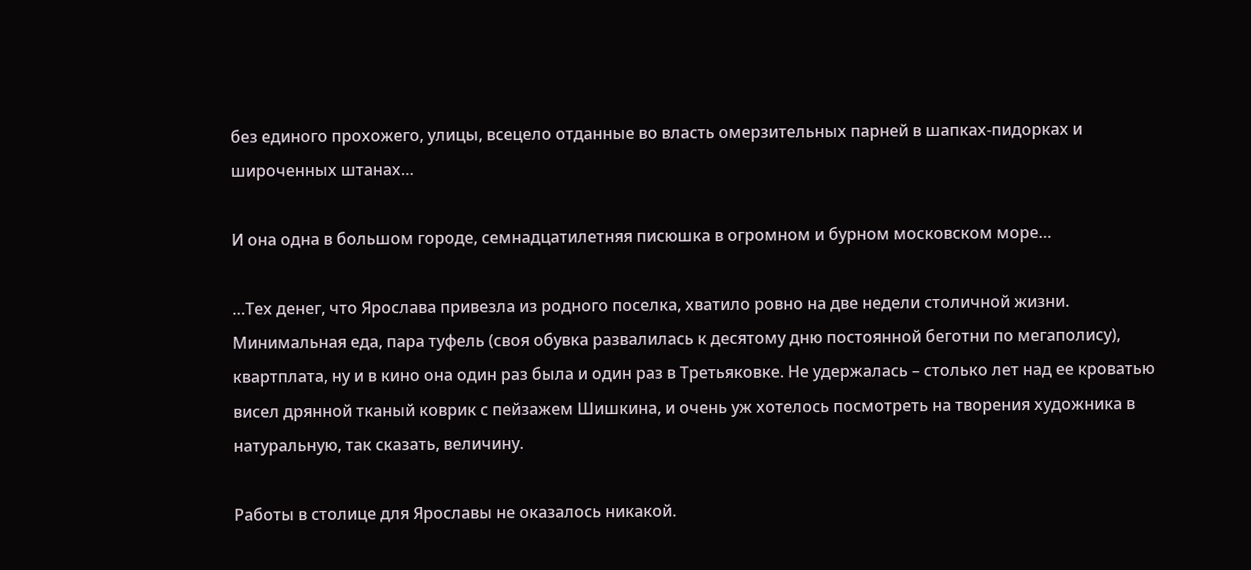без единого прохожего, улицы, всецело отданные во власть омерзительных парней в шапках-пидорках и широченных штанах…

И она одна в большом городе, семнадцатилетняя писюшка в огромном и бурном московском море…

…Тех денег, что Ярослава привезла из родного поселка, хватило ровно на две недели столичной жизни. Минимальная еда, пара туфель (своя обувка развалилась к десятому дню постоянной беготни по мегаполису), квартплата, ну и в кино она один раз была и один раз в Третьяковке. Не удержалась – столько лет над ее кроватью висел дрянной тканый коврик с пейзажем Шишкина, и очень уж хотелось посмотреть на творения художника в натуральную, так сказать, величину.

Работы в столице для Ярославы не оказалось никакой.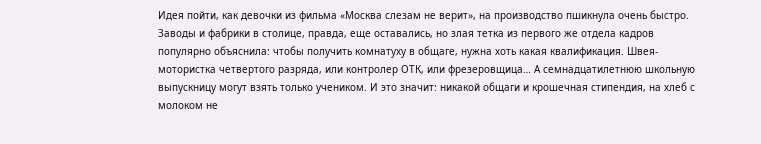Идея пойти, как девочки из фильма «Москва слезам не верит», на производство пшикнула очень быстро. Заводы и фабрики в столице, правда, еще оставались, но злая тетка из первого же отдела кадров популярно объяснила: чтобы получить комнатуху в общаге, нужна хоть какая квалификация. Швея-мотористка четвертого разряда, или контролер ОТК, или фрезеровщица… А семнадцатилетнюю школьную выпускницу могут взять только учеником. И это значит: никакой общаги и крошечная стипендия, на хлеб с молоком не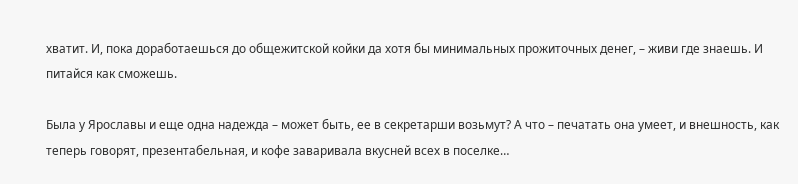хватит. И, пока доработаешься до общежитской койки да хотя бы минимальных прожиточных денег, – живи где знаешь. И питайся как сможешь.

Была у Ярославы и еще одна надежда – может быть, ее в секретарши возьмут? А что – печатать она умеет, и внешность, как теперь говорят, презентабельная, и кофе заваривала вкусней всех в поселке…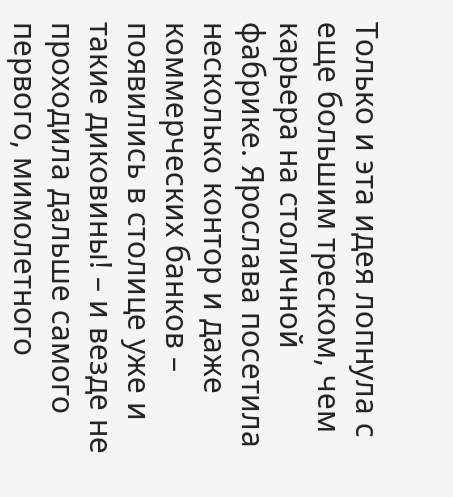Только и эта идея лопнула с еще большим треском, чем карьера на столичной фабрике. Ярослава посетила несколько контор и даже коммерческих банков – появились в столице уже и такие диковины! – и везде не проходила дальше самого первого, мимолетного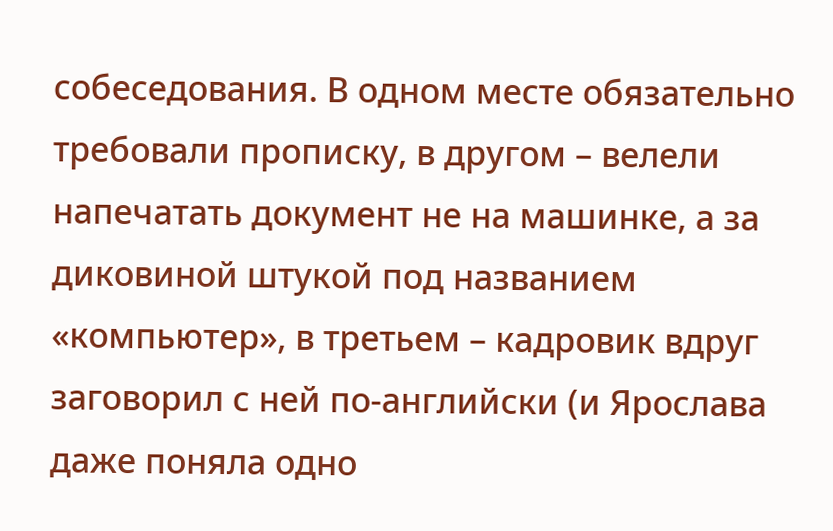собеседования. В одном месте обязательно требовали прописку, в другом – велели напечатать документ не на машинке, а за диковиной штукой под названием «компьютер», в третьем – кадровик вдруг заговорил с ней по-английски (и Ярослава даже поняла одно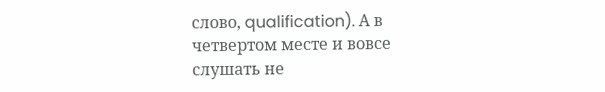слово, qualification). А в четвертом месте и вовсе слушать не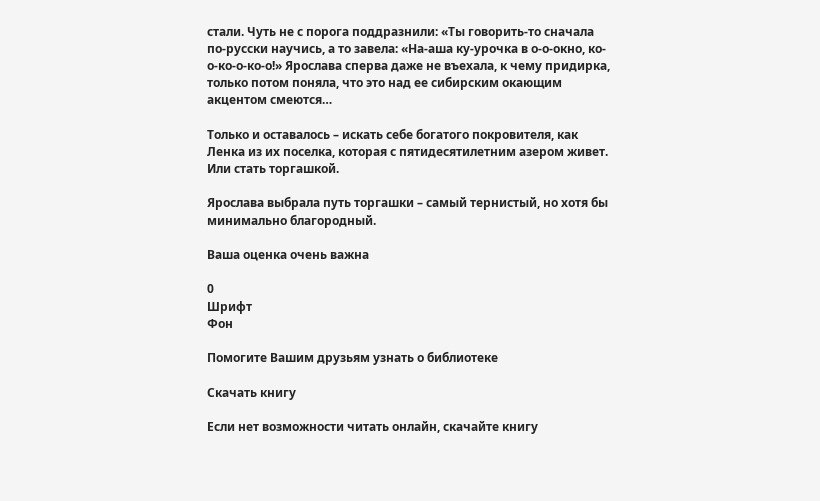стали. Чуть не с порога поддразнили: «Ты говорить-то сначала по-русски научись, а то завела: «На-аша ку-урочка в о-о-окно, ко-о-ко-о-ко-о!» Ярослава сперва даже не въехала, к чему придирка, только потом поняла, что это над ее сибирским окающим акцентом смеются…

Только и оставалось – искать себе богатого покровителя, как Ленка из их поселка, которая с пятидесятилетним азером живет. Или стать торгашкой.

Ярослава выбрала путь торгашки – самый тернистый, но хотя бы минимально благородный.

Ваша оценка очень важна

0
Шрифт
Фон

Помогите Вашим друзьям узнать о библиотеке

Скачать книгу

Если нет возможности читать онлайн, скачайте книгу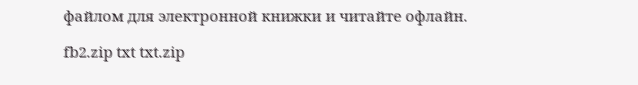файлом для электронной книжки и читайте офлайн.

fb2.zip txt txt.zip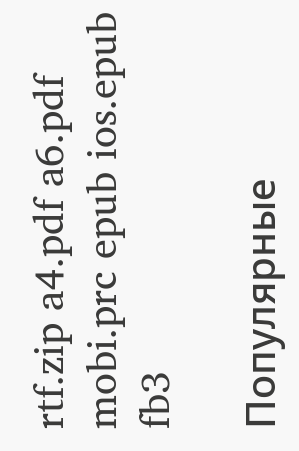rtf.zip a4.pdf a6.pdf mobi.prc epub ios.epub fb3

Популярные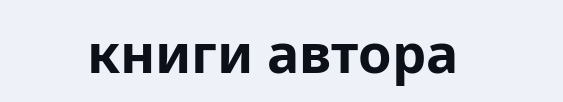книги автора